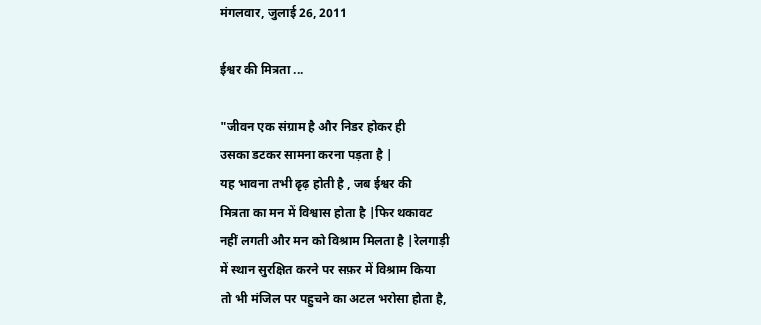मंगलवार, जुलाई 26, 2011

ईश्वर की मित्रता ...

"जीवन एक संग्राम है और निडर होकर ही
उसका डटकर सामना करना पड़ता है |
यह भावना तभी ढृढ़ होती है , जब ईश्वर की
मित्रता का मन में विश्वास होता है |फिर थकावट
नहीं लगती और मन को विश्राम मिलता है |रेलगाड़ी
में स्थान सुरक्षित करने पर सफ़र में विश्राम किया
तो भी मंजिल पर पहुचने का अटल भरोसा होता है,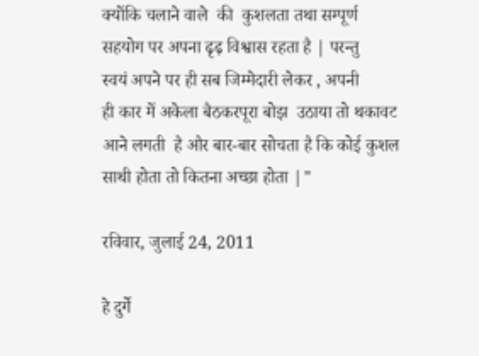क्योंकि चलाने वाले  की  कुशलता तथा सम्पूर्ण
सहयोग पर अपना ढृढ़ विश्वास रहता है | परन्तु
स्वयं अपने पर ही सब जिम्मेदारी लेकर , अपनी
ही कार में अकेला बैठकरपूरा बोझ  उठाया तो थकावट
आने लगती  है और बार-बार सोचता है कि कोई कुशल
साथी होता तो कितना अच्छा होता |"

रविवार, जुलाई 24, 2011

हे दुर्गे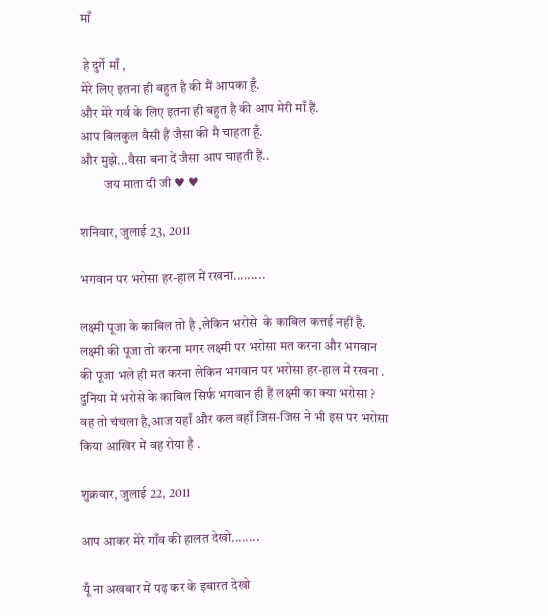माँ

 हे दुर्गे माँ ,
मेरे लिए इतना ही बहुत है की मैं आपका हूँ.
और मेरे गर्व के लिए इतना ही बहुत है की आप मेरी माँ हैं.
आप बिलकुल वैसी हैं जैसा की मै चाहता हूँ.
और मुझे...वैसा बना दें जैसा आप चाहती हैं..
         जय माता दी जी ♥ ♥

शनिवार, जुलाई 23, 2011

भगवान पर भरोसा हर-हाल में रखना.........

लक्ष्मी पूजा के काबिल तो है ,लेकिन भरोसे  के काबिल कत्तई नहीं है.
लक्ष्मी की पूजा तो करना मगर लक्ष्मी पर भरोसा मत करना और भगवान
की पूजा भले ही मत करना लेकिन भगवान पर भरोसा हर-हाल में रखना .
दुनिया में भरोसे के काबिल सिर्फ भगवान ही हैं लक्ष्मी का क्या भरोसा ?
वह तो चंचला है,आज यहाँ और कल वहाँ जिस-जिस ने भी इस पर भरोसा किया आखिर में वह रोया है .

शुक्रवार, जुलाई 22, 2011

आप आकर मेरे गाँव की हालत देखो........

 यूँ ना अखबार में पढ़ कर के इबारत देखो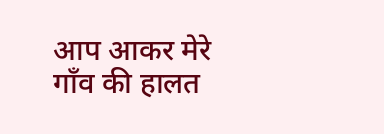आप आकर मेरे गाँव की हालत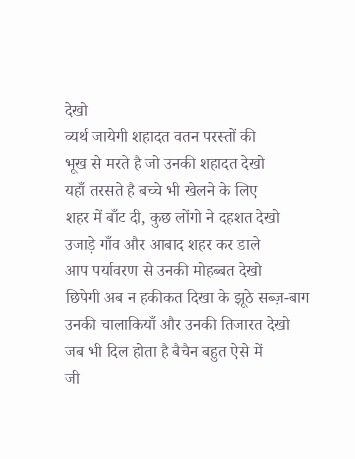देखो
व्यर्थ जायेगी शहादत वतन परस्तों की
भूख से मरते है जो उनकी शहादत देखो
यहाँ तरसते है बच्चे भी खेलने के लिए
शहर में बाँट दी, कुछ लोंगो ने दहशत देखो
उजाड़े गाँव और आबाद शहर कर डाले
आप पर्यावरण से उनकी मोहब्बत देखो
छिपेगी अब न हकीकत दिखा के झूठे सब्ज़-बाग
उनकी चालाकियाँ और उनकी तिजारत देखो
जब भी दिल होता है बैचैन बहुत ऐसे में
जी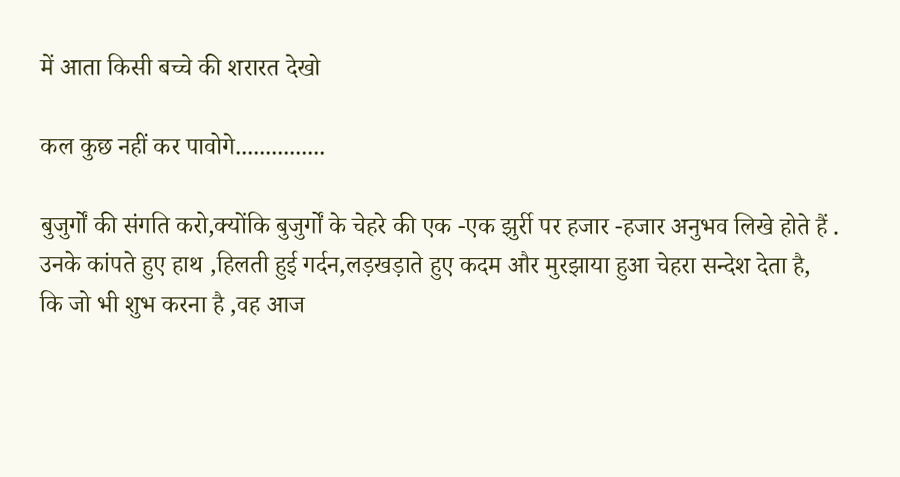में आता किसी बच्चे की शरारत देखो

कल कुछ नहीं कर पावोगे...............

बुजुर्गों की संगति करो,क्योंकि बुजुर्गों के चेहरे की एक -एक झुर्री पर हजार -हजार अनुभव लिखे होते हैं .
उनके कांपते हुए हाथ ,हिलती हुई गर्दन,लड़खड़ाते हुए कदम और मुरझाया हुआ चेहरा सन्देश देता है,
कि जो भी शुभ करना है ,वह आज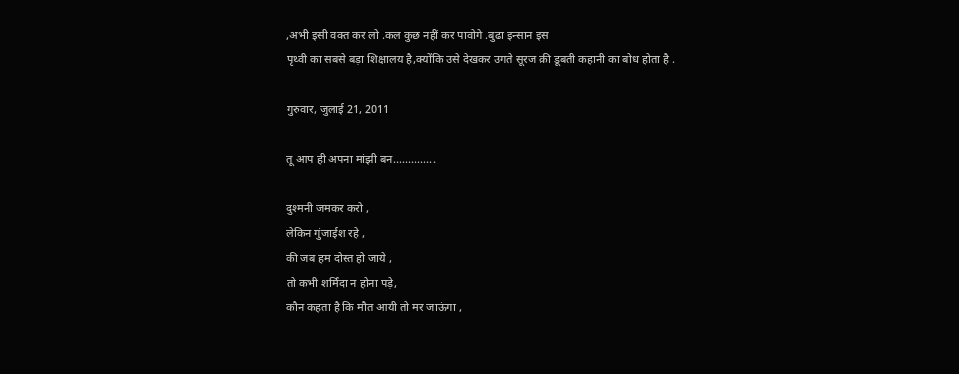,अभी इसी वक्त कर लो .कल कुछ नहीं कर पावोगे .बुढा इन्सान इस
पृथ्वी का सबसे बड़ा शिक्षालय है,क्योंकि उसे देखकर उगते सूरज क़ी डूबती कहानी का बोध होता है .

गुरुवार, जुलाई 21, 2011

तू आप ही अपना मांझी बन..............

दुश्मनी जमकर करो ,
लेकिन गुंजाईश रहे ,
की जब हम दोस्त हो जाये ,
तो कभी शर्मिंदा न होना पड़े,
कौन कहता है कि मौत आयी तो मर जाऊंगा ,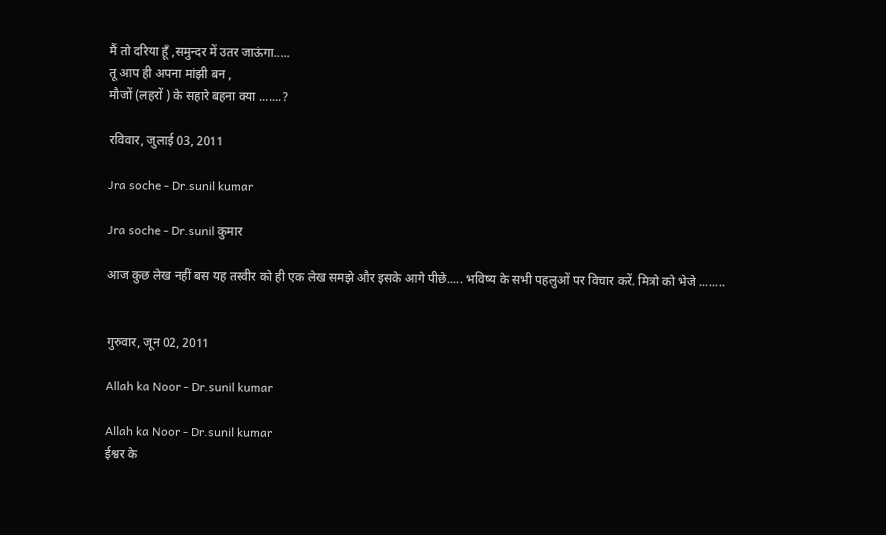मैं तो दरिया हूँ ,समुन्दर में उतर जाऊंगा.....
तू आप ही अपना मांझी बन ,
मौजों (लहरों ) के सहारे बहना क्या .......?

रविवार, जुलाई 03, 2011

Jra soche - Dr.sunil kumar

Jra soche - Dr.sunil कुमार

आज कुछ लेख नहीं बस यह तस्वीर को ही एक लेख समझे और इसके आगे पीछे..... भविष्य के सभी पहलुओं पर विचार करें. मित्रो को भेजे ........


गुरुवार, जून 02, 2011

Allah ka Noor - Dr.sunil kumar

Allah ka Noor - Dr.sunil kumar
ईश्वर के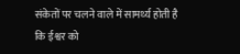संकेतों पर चलने वाले में सामर्थ्य होती है कि ईश्वर को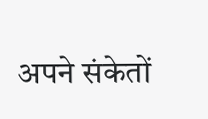अपने संकेतों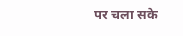पर चला सके